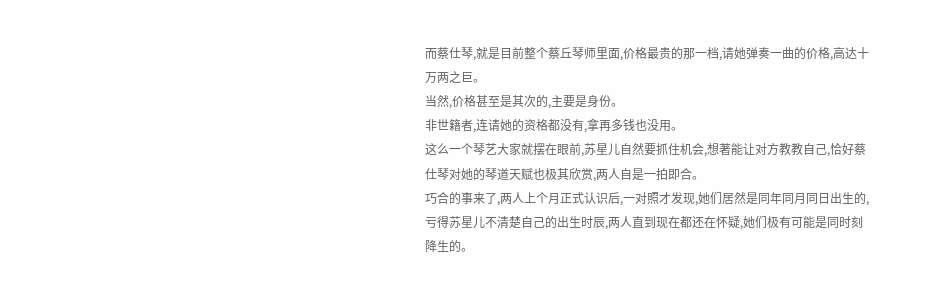而蔡仕琴,就是目前整个蔡丘琴师里面,价格最贵的那一档,请她弹奏一曲的价格,高达十万两之巨。
当然,价格甚至是其次的,主要是身份。
非世籍者,连请她的资格都没有,拿再多钱也没用。
这么一个琴艺大家就摆在眼前,苏星儿自然要抓住机会,想著能让对方教教自己,恰好蔡仕琴对她的琴道天赋也极其欣赏,两人自是一拍即合。
巧合的事来了,两人上个月正式认识后,一对照才发现,她们居然是同年同月同日出生的,亏得苏星儿不清楚自己的出生时辰,两人直到现在都还在怀疑,她们极有可能是同时刻降生的。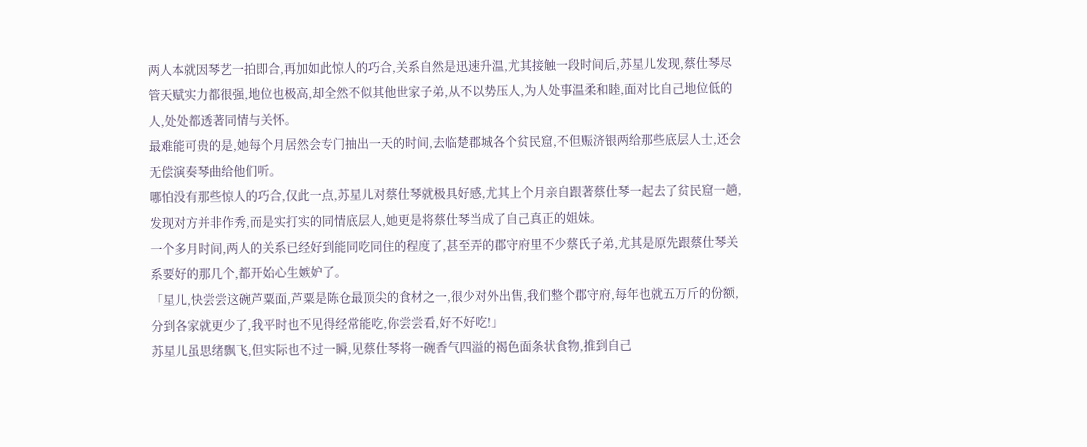两人本就因琴艺一拍即合,再加如此惊人的巧合,关系自然是迅速升温,尤其接触一段时间后,苏星儿发现,蔡仕琴尽管天赋实力都很强,地位也极高,却全然不似其他世家子弟,从不以势压人,为人处事温柔和睦,面对比自己地位低的人,处处都透著同情与关怀。
最难能可贵的是,她每个月居然会专门抽出一天的时间,去临楚郡城各个贫民窟,不但赈济银两给那些底层人士,还会无偿演奏琴曲给他们听。
哪怕没有那些惊人的巧合,仅此一点,苏星儿对蔡仕琴就极具好感,尤其上个月亲自跟著蔡仕琴一起去了贫民窟一趟,发现对方并非作秀,而是实打实的同情底层人,她更是将蔡仕琴当成了自己真正的姐妹。
一个多月时间,两人的关系已经好到能同吃同住的程度了,甚至弄的郡守府里不少蔡氏子弟,尤其是原先跟蔡仕琴关系要好的那几个,都开始心生嫉妒了。
「星儿,快尝尝这碗芦粟面,芦粟是陈仓最顶尖的食材之一,很少对外出售,我们整个郡守府,每年也就五万斤的份额,分到各家就更少了,我平时也不见得经常能吃,你尝尝看,好不好吃!」
苏星儿虽思绪飘飞,但实际也不过一瞬,见蔡仕琴将一碗香气四溢的褐色面条状食物,推到自己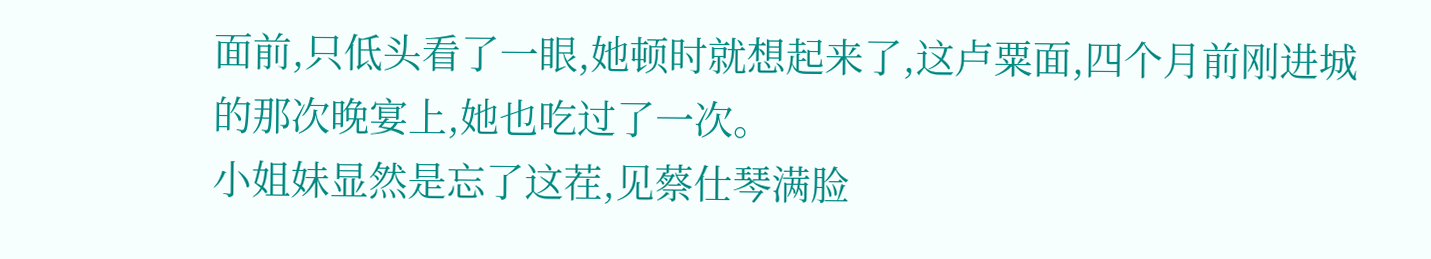面前,只低头看了一眼,她顿时就想起来了,这卢粟面,四个月前刚进城的那次晚宴上,她也吃过了一次。
小姐妹显然是忘了这茬,见蔡仕琴满脸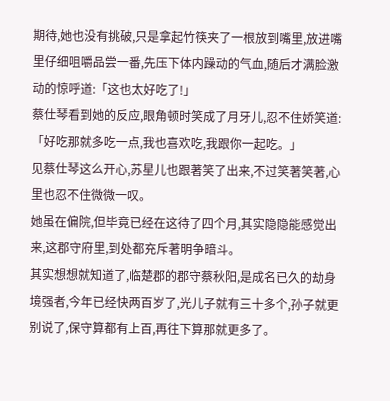期待,她也没有挑破,只是拿起竹筷夹了一根放到嘴里,放进嘴里仔细咀嚼品尝一番,先压下体内躁动的气血,随后才满脸激动的惊呼道:「这也太好吃了!」
蔡仕琴看到她的反应,眼角顿时笑成了月牙儿,忍不住娇笑道:「好吃那就多吃一点,我也喜欢吃,我跟你一起吃。」
见蔡仕琴这么开心,苏星儿也跟著笑了出来,不过笑著笑著,心里也忍不住微微一叹。
她虽在偏院,但毕竟已经在这待了四个月,其实隐隐能感觉出来,这郡守府里,到处都充斥著明争暗斗。
其实想想就知道了,临楚郡的郡守蔡秋阳,是成名已久的劫身境强者,今年已经快两百岁了,光儿子就有三十多个,孙子就更别说了,保守算都有上百,再往下算那就更多了。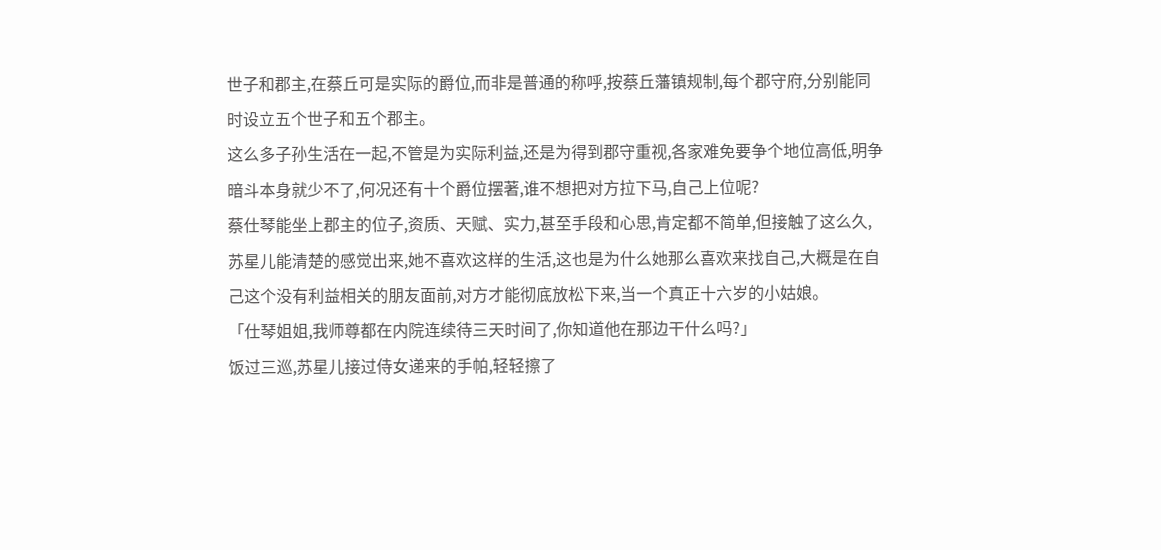世子和郡主,在蔡丘可是实际的爵位,而非是普通的称呼,按蔡丘藩镇规制,每个郡守府,分别能同时设立五个世子和五个郡主。
这么多子孙生活在一起,不管是为实际利益,还是为得到郡守重视,各家难免要争个地位高低,明争暗斗本身就少不了,何况还有十个爵位摆著,谁不想把对方拉下马,自己上位呢?
蔡仕琴能坐上郡主的位子,资质、天赋、实力,甚至手段和心思,肯定都不简单,但接触了这么久,苏星儿能清楚的感觉出来,她不喜欢这样的生活,这也是为什么她那么喜欢来找自己,大概是在自己这个没有利益相关的朋友面前,对方才能彻底放松下来,当一个真正十六岁的小姑娘。
「仕琴姐姐,我师尊都在内院连续待三天时间了,你知道他在那边干什么吗?」
饭过三巡,苏星儿接过侍女递来的手帕,轻轻擦了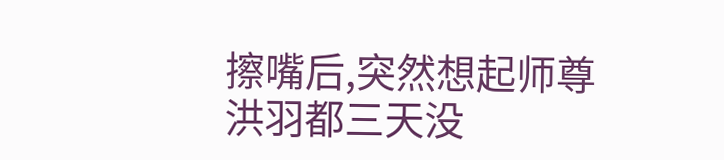擦嘴后,突然想起师尊洪羽都三天没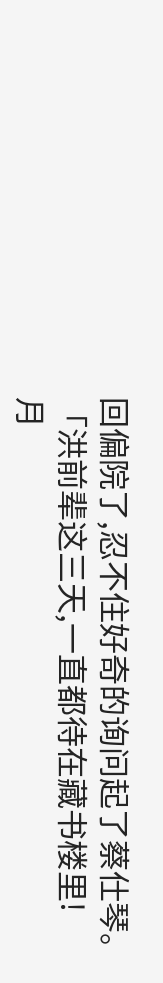回偏院了,忍不住好奇的询问起了蔡仕琴。
「洪前辈这三天,一直都待在藏书楼里!
月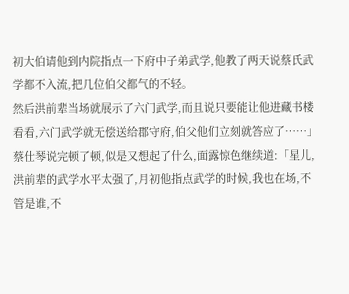初大伯请他到内院指点一下府中子弟武学,他教了两天说蔡氏武学都不入流,把几位伯父都气的不轻。
然后洪前辈当场就展示了六门武学,而且说只要能让他进藏书楼看看,六门武学就无偿送给郡守府,伯父他们立刻就答应了……」
蔡仕琴说完顿了顿,似是又想起了什么,面露惊色继续道:「星儿,洪前辈的武学水平太强了,月初他指点武学的时候,我也在场,不管是谁,不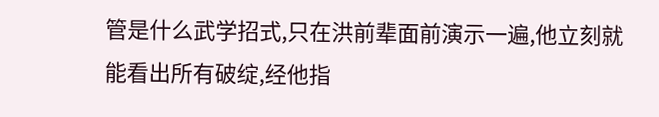管是什么武学招式,只在洪前辈面前演示一遍,他立刻就能看出所有破绽,经他指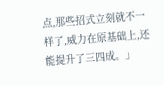点,那些招式立刻就不一样了,威力在原基础上,还能提升了三四成。」